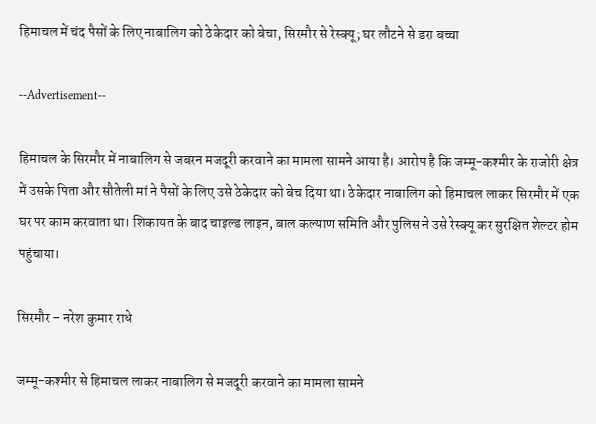हिमाचल में चंद पैसों के लिए नाबालिग को ठेकेदार को बेचा, सिरमौर से रेस्क्यू; घर लौटने से डरा बच्चा

--Advertisement--

हिमाचल के सिरमौर में नाबालिग से जबरन मजदूरी करवाने का मामला सामने आया है। आरोप है कि जम्मू-कश्मीर के राजोरी क्षेत्र में उसके पिता और सौतेली मां ने पैसों के लिए उसे ठेकेदार को बेच दिया था। ठेकेदार नाबालिग को हिमाचल लाकर सिरमौर में एक घर पर काम करवाता था। शिकायत के बाद चाइल्ड लाइन, बाल कल्याण समिति और पुलिस ने उसे रेस्क्यू कर सुरक्षित शेल्टर होम पहुंचाया।

सिरमौर – नरेश कुमार राधे

जम्मू-कश्मीर से हिमाचल लाकर नाबालिग से मजदूरी करवाने का मामला सामने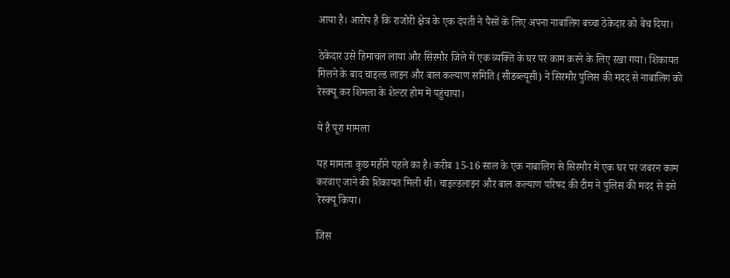आया है। आरोप है कि राजोरी क्षेत्र के एक दंपती ने पैसों के लिए अपना नाबालिग बच्चा ठेकेदार को बेच दिया।

ठेकेदार उसे हिमाचल लाया और सिरमौर जिले में एक व्यक्ति के घर पर काम करने के लिए रखा गया। शिकायत मिलने के बाद चाइल्ड लाइन और बाल कल्याण समिति (सीडब्ल्यूसी) ने सिरमौर पुलिस की मदद से नाबालिग को रेस्क्यू कर शिमला के शेल्टर होम में पहुंचाया।

ये है पूरा मामला

यह मामला कुछ महीने पहले का है। करीब 15-16 साल के एक नाबालिग से सिरमौर में एक घर पर जबरन काम करवाए जाने की शिकायत मिली थी। चाइल्डलाइन और बाल कल्याण परिषद की टीम ने पुलिस की मदद से इसे रेस्क्यू किया।

जिस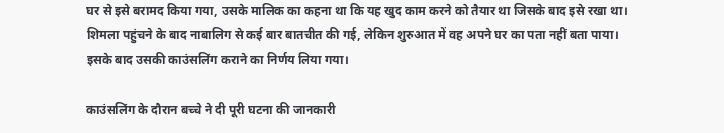घर से इसे बरामद किया गया, उसके मालिक का कहना था कि यह खुद काम करने को तैयार था जिसके बाद इसे रखा था। शिमला पहुंचने के बाद नाबालिग से कई बार बातचीत की गई, लेकिन शुरुआत में वह अपने घर का पता नहीं बता पाया। इसके बाद उसकी काउंसलिंग कराने का निर्णय लिया गया।

काउंसलिंग के दौरान बच्चे ने दी पूरी घटना की जानकारी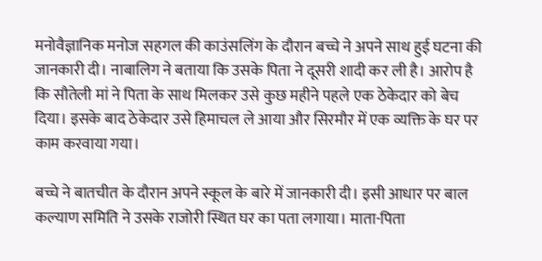मनोवैज्ञानिक मनोज सहगल की काउंसलिंग के दौरान बच्चे ने अपने साथ हुई घटना की जानकारी दी। नाबालिग ने बताया कि उसके पिता ने दूसरी शादी कर ली है। आरोप है कि सौतेली मां ने पिता के साथ मिलकर उसे कुछ महीने पहले एक ठेकेदार को बेच दिया। इसके बाद ठेकेदार उसे हिमाचल ले आया और सिरमौर में एक व्यक्ति के घर पर काम करवाया गया।

बच्चे ने बातचीत के दौरान अपने स्कूल के बारे में जानकारी दी। इसी आधार पर बाल कल्याण समिति ने उसके राजोरी स्थित घर का पता लगाया। माता-पिता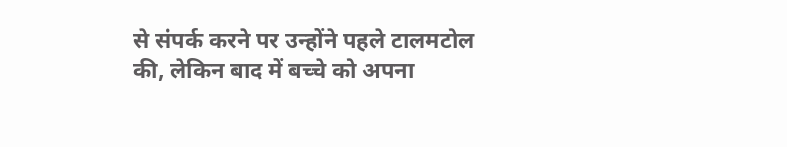से संपर्क करने पर उन्होंने पहले टालमटोल की, लेकिन बाद में बच्चे को अपना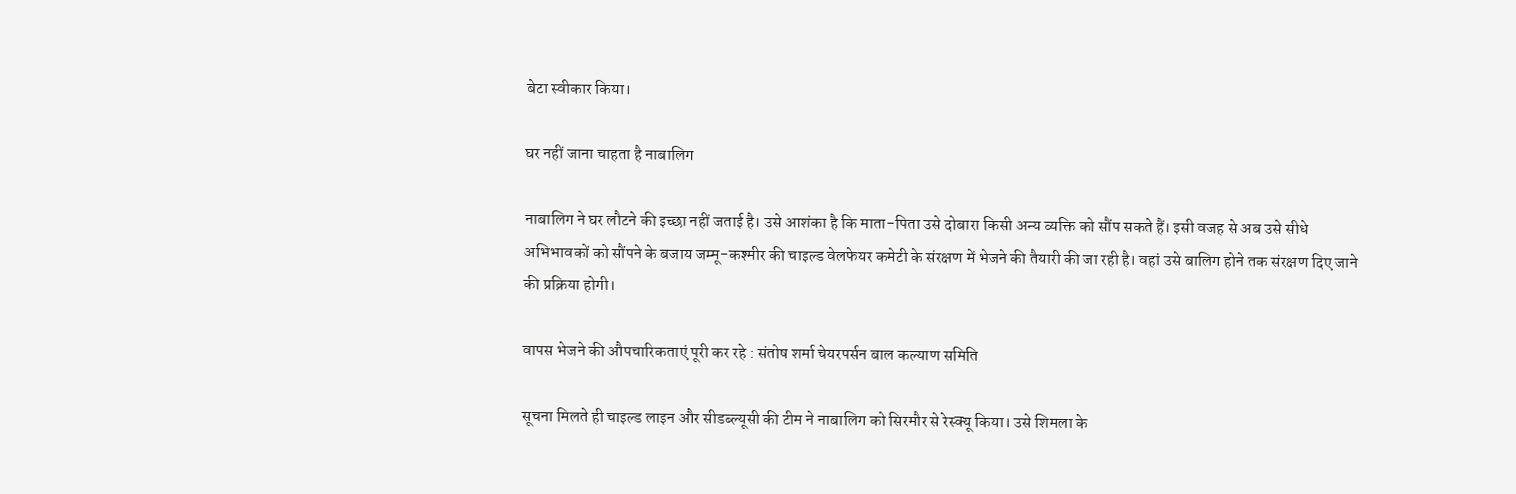बेटा स्वीकार किया।

घर नहीं जाना चाहता है नाबालिग

नाबालिग ने घर लौटने की इच्छा नहीं जताई है। उसे आशंका है कि माता-पिता उसे दोबारा किसी अन्य व्यक्ति को सौंप सकते हैं। इसी वजह से अब उसे सीधे अभिभावकों को सौंपने के बजाय जम्मू-कश्मीर की चाइल्ड वेलफेयर कमेटी के संरक्षण में भेजने की तैयारी की जा रही है। वहां उसे बालिग होने तक संरक्षण दिए जाने की प्रक्रिया होगी।

वापस भेजने की औपचारिकताएं पूरी कर रहे : संतोष शर्मा चेयरपर्सन बाल कल्याण समिति

सूचना मिलते ही चाइल्ड लाइन और सीडब्ल्यूसी की टीम ने नाबालिग को सिरमौर से रेस्क्यू किया। उसे शिमला के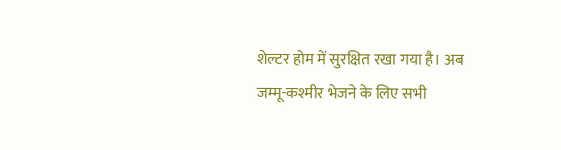शेल्टर होम में सुरक्षित रखा गया है। अब जम्मू-कश्मीर भेजने के लिए सभी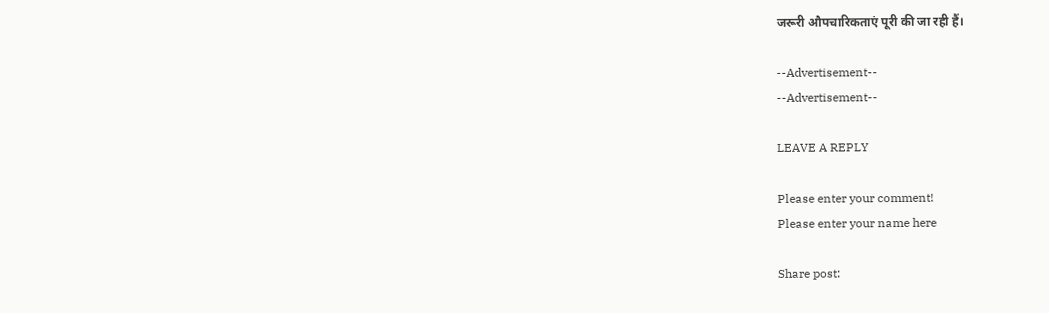जरूरी औपचारिकताएं पूरी की जा रही हैं।

--Advertisement--
--Advertisement--

LEAVE A REPLY

Please enter your comment!
Please enter your name here

Share post: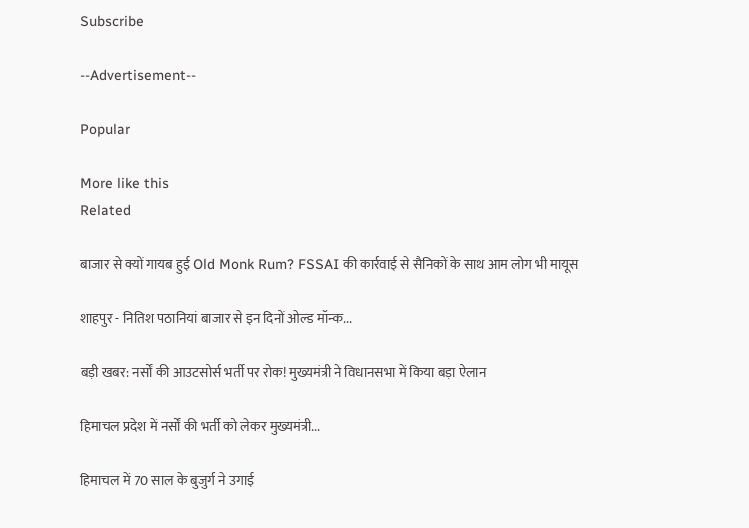Subscribe

--Advertisement--

Popular

More like this
Related

बाजार से क्यों गायब हुई Old Monk Rum? FSSAI की कार्रवाई से सैनिकों के साथ आम लोग भी मायूस

शाहपुर - नितिश पठानियां बाजार से इन दिनों ओल्ड मॉन्क...

बड़ी खबर: नर्सों की आउटसोर्स भर्ती पर रोक! मुख्यमंत्री ने विधानसभा में किया बड़ा ऐलान

हिमाचल प्रदेश में नर्सों की भर्ती को लेकर मुख्यमंत्री...

हिमाचल में 70 साल के बुजुर्ग ने उगाई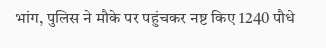भांग, पुलिस ने मौके पर पहुंचकर नष्ट किए 1240 पौधे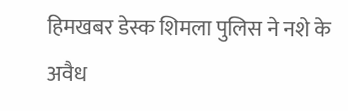हिमखबर डेस्क शिमला पुलिस ने नशे के अवैध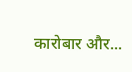कारोबार और...